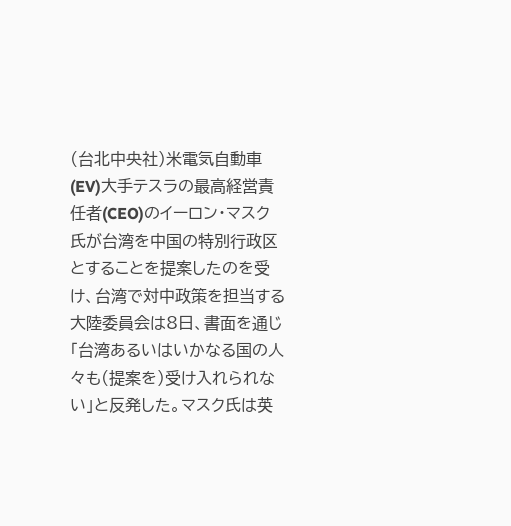(台北中央社)米電気自動車(EV)大手テスラの最高経営責任者(CEO)のイーロン・マスク氏が台湾を中国の特別行政区とすることを提案したのを受け、台湾で対中政策を担当する大陸委員会は8日、書面を通じ「台湾あるいはいかなる国の人々も(提案を)受け入れられない」と反発した。マスク氏は英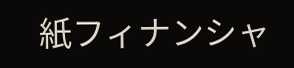紙フィナンシャ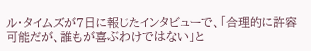ル・タイムズが7日に報じたインタビューで、「合理的に許容可能だが、誰もが喜ぶわけではない」と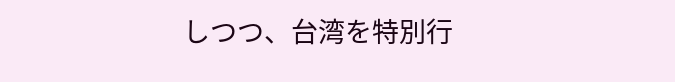しつつ、台湾を特別行